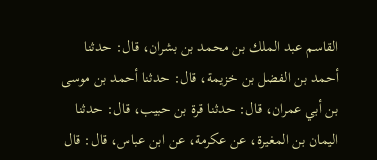القاسم عبد الملك بن محمد بن بشران، قال: حدثنا أحمد بن الفضل بن خزيمة، قال: حدثنا أحمد بن موسى بن أبي عمران، قال: حدثنا قرة بن حبيب، قال: حدثنا اليمان بن المغيرة، عن عكرمة، عن ابن عباس، قال: قال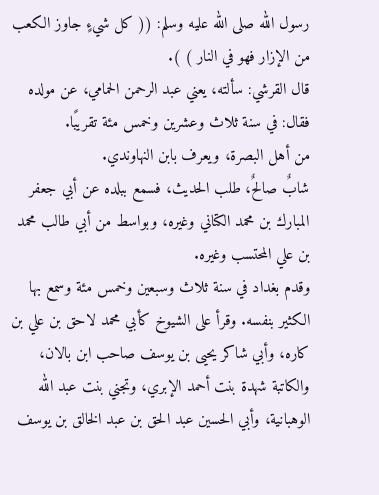رسول الله صلى الله عليه وسلم: (( كل شيءٍ جاوز الكعب من الإزار فهو في النار ) ).
قال القرشي: سألته، يعني عبد الرحمن الحمامي، عن مولده فقال: في سنة ثلاث وعشرين وخمس مئة تقريبًا.
من أهل البصرة، ويعرف بابن النهاوندي.
شابٌ صالحٌ، طلب الحديث، فسمع ببلده عن أبي جعفر المبارك بن محمد الكتاني وغيره، وبواسط من أبي طالب محمد بن علي المحتسب وغيره.
وقدم بغداد في سنة ثلاث وسبعين وخمس مئة وسمع بها الكثير بنفسه. وقرأ على الشيوخ كأبي محمد لاحق بن علي بن كاره، وأبي شاكر يحيى بن يوسف صاحب ابن بالان، والكاتبة شهدة بنت أحمد الإبري، وتجني بنت عبد الله الوهبانية، وأبي الحسين عبد الحق بن عبد الخالق بن يوسف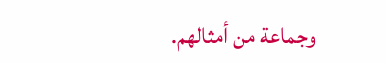وجماعة من أمثالهم.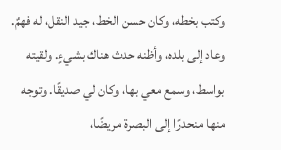وكتب بخطه، وكان حسن الخط، جيد النقل، له فهمٌ.
وعاد إلى بلده، وأظنه حدث هناك بشيءٍ. ولقيته بواسط، وسمع معي بها، وكان لي صديقًا. وتوجه منها منحدرًا إلى البصرة مريضًا،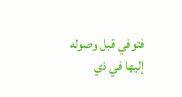فتوفي قبل وصوله إليها في ذي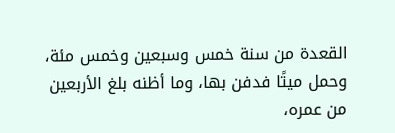القعدة من سنة خمس وسبعين وخمس مئة، وحمل ميتًا فدفن بها، وما أظنه بلغ الأربعين من عمره،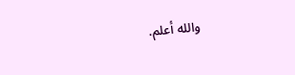والله أعلم.